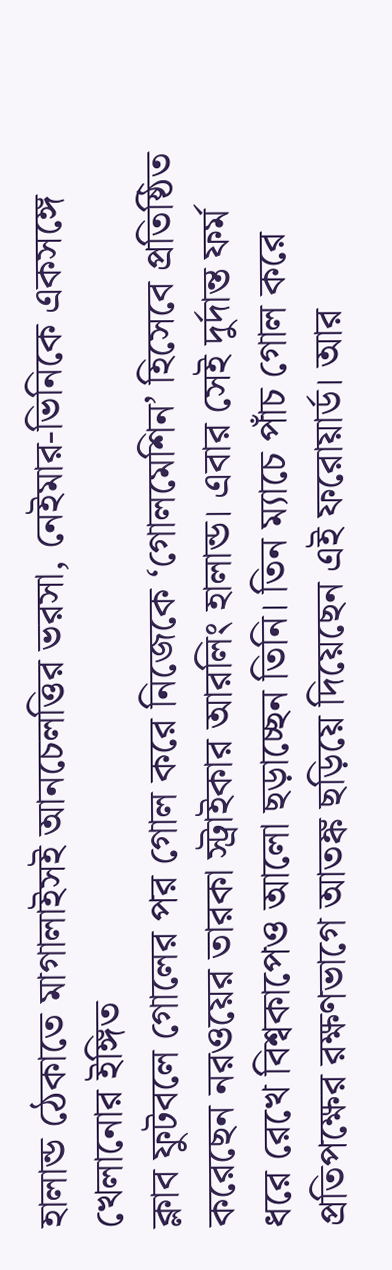হালান্ড ঠেকাতে মাগালাইসই আনচেলত্তির ভরসা, নেইমার-ভিনিকে একসঙ্গে খেলানোর ইঙ্গিত
ক্লাব ফুটবলে গোলের পর গোল করে নিজেকে ‘গোলমেশিন’ হিসেবে প্রতিষ্ঠিত করেছেন নরওয়ের তারকা স্ট্রাইকার আরলিং হালান্ড। এবার সেই দুর্দান্ত ফর্ম ধরে রেখে বিশ্বকাপেও আলো ছড়াচ্ছেন তিনি। তিন ম্যাচে পাঁচ গোল করে প্রতিপক্ষের রক্ষণভাগে আতঙ্ক ছড়িয়ে দিয়েছেন এই ফরোয়ার্ড। আর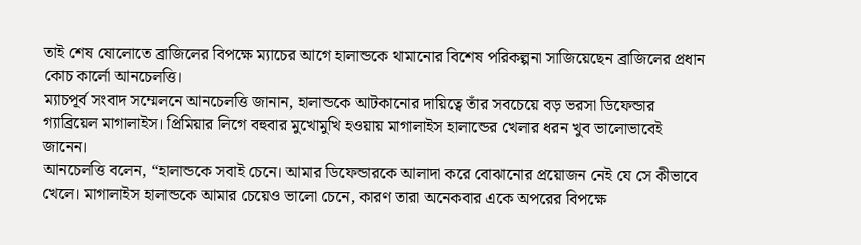তাই শেষ ষোলোতে ব্রাজিলের বিপক্ষে ম্যাচের আগে হালান্ডকে থামানোর বিশেষ পরিকল্পনা সাজিয়েছেন ব্রাজিলের প্রধান কোচ কার্লো আনচেলত্তি।
ম্যাচপূর্ব সংবাদ সম্মেলনে আনচেলত্তি জানান, হালান্ডকে আটকানোর দায়িত্বে তাঁর সবচেয়ে বড় ভরসা ডিফেন্ডার গ্যাব্রিয়েল মাগালাইস। প্রিমিয়ার লিগে বহুবার মুখোমুখি হওয়ায় মাগালাইস হালান্ডের খেলার ধরন খুব ভালোভাবেই জানেন।
আনচেলত্তি বলেন, “হালান্ডকে সবাই চেনে। আমার ডিফেন্ডারকে আলাদা করে বোঝানোর প্রয়োজন নেই যে সে কীভাবে খেলে। মাগালাইস হালান্ডকে আমার চেয়েও ভালো চেনে, কারণ তারা অনেকবার একে অপরের বিপক্ষে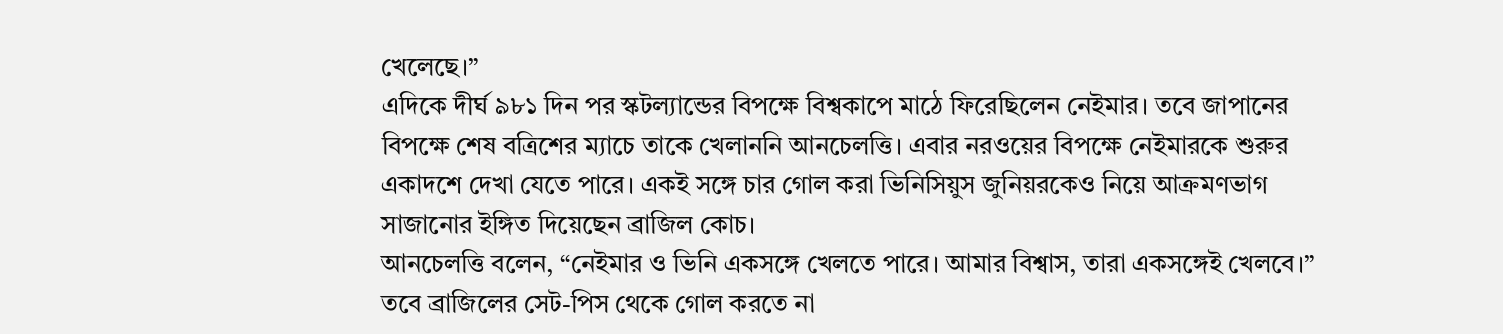খেলেছে।”
এদিকে দীর্ঘ ৯৮১ দিন পর স্কটল্যান্ডের বিপক্ষে বিশ্বকাপে মাঠে ফিরেছিলেন নেইমার। তবে জাপানের বিপক্ষে শেষ বত্রিশের ম্যাচে তাকে খেলাননি আনচেলত্তি। এবার নরওয়ের বিপক্ষে নেইমারকে শুরুর একাদশে দেখা যেতে পারে। একই সঙ্গে চার গোল করা ভিনিসিয়ুস জুনিয়রকেও নিয়ে আক্রমণভাগ সাজানোর ইঙ্গিত দিয়েছেন ব্রাজিল কোচ।
আনচেলত্তি বলেন, “নেইমার ও ভিনি একসঙ্গে খেলতে পারে। আমার বিশ্বাস, তারা একসঙ্গেই খেলবে।”
তবে ব্রাজিলের সেট-পিস থেকে গোল করতে না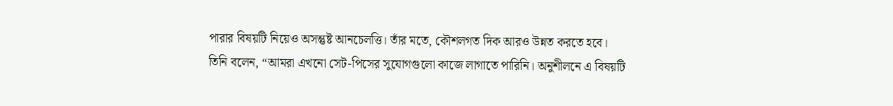পারার বিষয়টি নিয়েও অসন্তুষ্ট আনচেলত্তি। তাঁর মতে, কৌশলগত দিক আরও উন্নত করতে হবে।
তিনি বলেন, “আমরা এখনো সেট-পিসের সুযোগগুলো কাজে লাগাতে পারিনি। অনুশীলনে এ বিষয়টি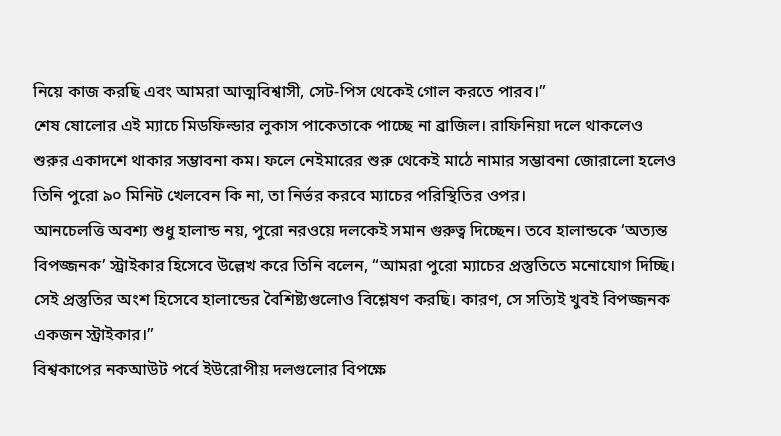নিয়ে কাজ করছি এবং আমরা আত্মবিশ্বাসী, সেট-পিস থেকেই গোল করতে পারব।”
শেষ ষোলোর এই ম্যাচে মিডফিল্ডার লুকাস পাকেতাকে পাচ্ছে না ব্রাজিল। রাফিনিয়া দলে থাকলেও শুরুর একাদশে থাকার সম্ভাবনা কম। ফলে নেইমারের শুরু থেকেই মাঠে নামার সম্ভাবনা জোরালো হলেও তিনি পুরো ৯০ মিনিট খেলবেন কি না, তা নির্ভর করবে ম্যাচের পরিস্থিতির ওপর।
আনচেলত্তি অবশ্য শুধু হালান্ড নয়, পুরো নরওয়ে দলকেই সমান গুরুত্ব দিচ্ছেন। তবে হালান্ডকে ‘অত্যন্ত বিপজ্জনক’ স্ট্রাইকার হিসেবে উল্লেখ করে তিনি বলেন, “আমরা পুরো ম্যাচের প্রস্তুতিতে মনোযোগ দিচ্ছি। সেই প্রস্তুতির অংশ হিসেবে হালান্ডের বৈশিষ্ট্যগুলোও বিশ্লেষণ করছি। কারণ, সে সত্যিই খুবই বিপজ্জনক একজন স্ট্রাইকার।”
বিশ্বকাপের নকআউট পর্বে ইউরোপীয় দলগুলোর বিপক্ষে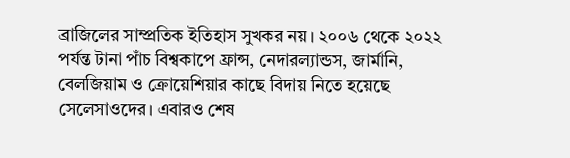ব্রাজিলের সাম্প্রতিক ইতিহাস সুখকর নয়। ২০০৬ থেকে ২০২২ পর্যন্ত টানা পাঁচ বিশ্বকাপে ফ্রান্স, নেদারল্যান্ডস, জার্মানি, বেলজিয়াম ও ক্রোয়েশিয়ার কাছে বিদায় নিতে হয়েছে সেলেসাওদের। এবারও শেষ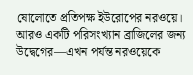ষোলোতে প্রতিপক্ষ ইউরোপের নরওয়ে। আরও একটি পরিসংখ্যান ব্রাজিলের জন্য উদ্বেগের—এখন পর্যন্ত নরওয়েকে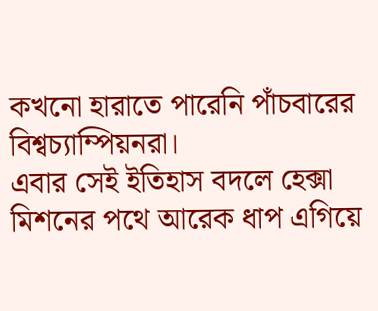কখনো হারাতে পারেনি পাঁচবারের বিশ্বচ্যাম্পিয়নরা।
এবার সেই ইতিহাস বদলে হেক্সা মিশনের পথে আরেক ধাপ এগিয়ে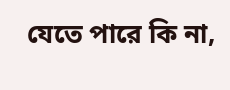যেতে পারে কি না,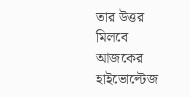তার উত্তর মিলবে আজকের হাইভোল্টেজ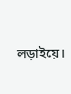লড়াইয়ে।